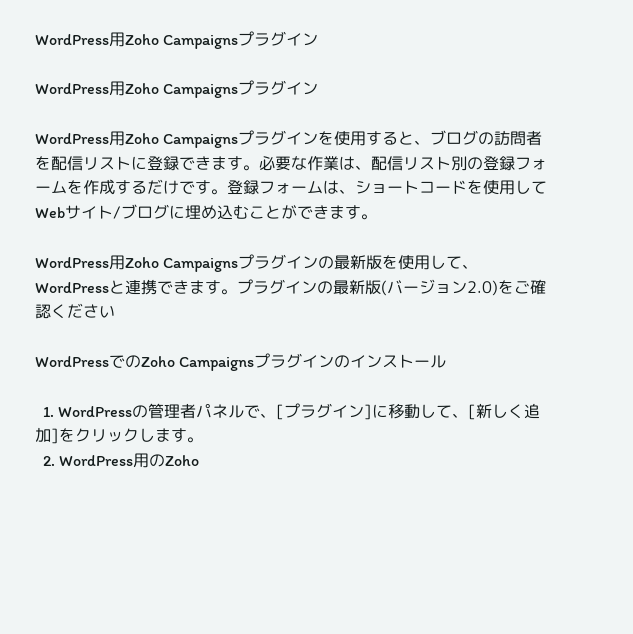WordPress用Zoho Campaignsプラグイン

WordPress用Zoho Campaignsプラグイン

WordPress用Zoho Campaignsプラグインを使用すると、ブログの訪問者を配信リストに登録できます。必要な作業は、配信リスト別の登録フォームを作成するだけです。登録フォームは、ショートコードを使用してWebサイト/ブログに埋め込むことができます。

WordPress用Zoho Campaignsプラグインの最新版を使用して、WordPressと連携できます。プラグインの最新版(バージョン2.0)をご確認ください

WordPressでのZoho Campaignsプラグインのインストール

  1. WordPressの管理者パネルで、[プラグイン]に移動して、[新しく追加]をクリックします。
  2. WordPress用のZoho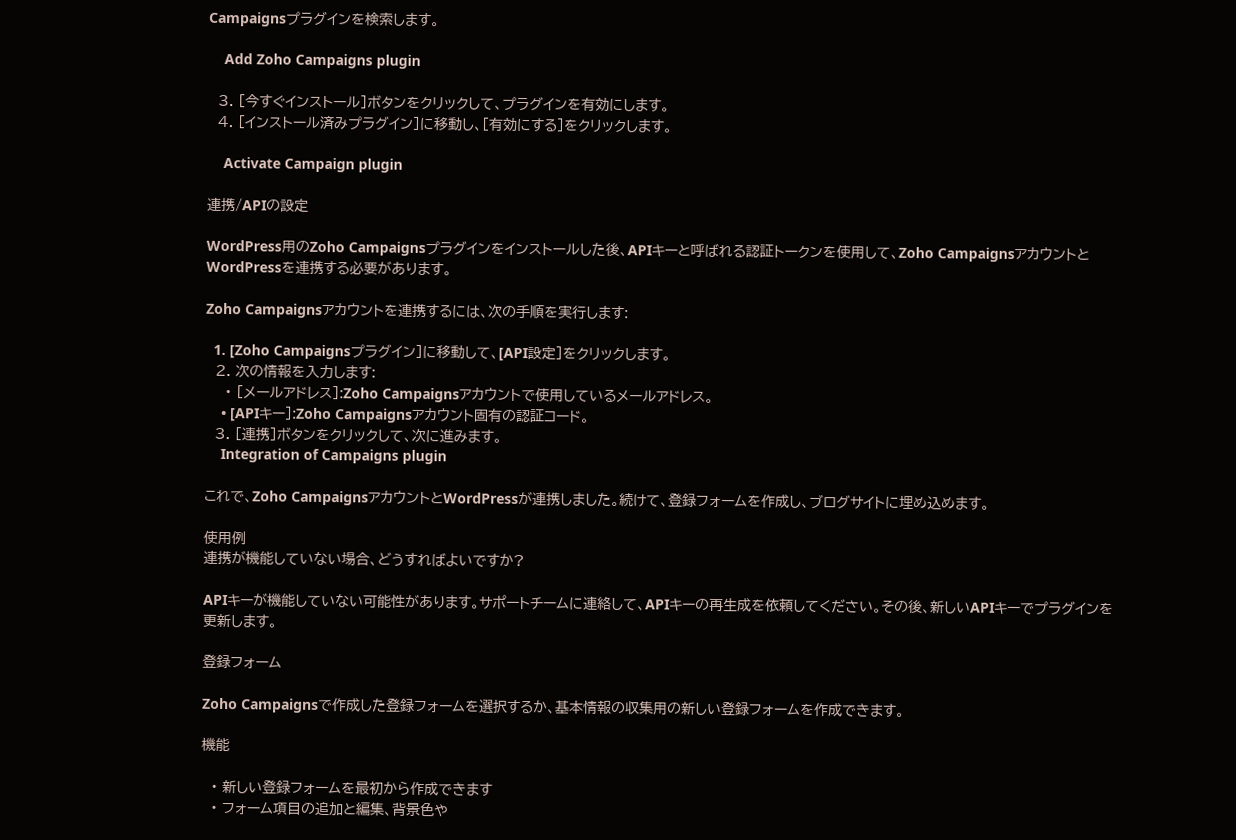Campaignsプラグインを検索します。

    Add Zoho Campaigns plugin

  3. [今すぐインストール]ボタンをクリックして、プラグインを有効にします。
  4. [インストール済みプラグイン]に移動し、[有効にする]をクリックします。

    Activate Campaign plugin

連携/APIの設定

WordPress用のZoho Campaignsプラグインをインストールした後、APIキーと呼ばれる認証トークンを使用して、Zoho CampaignsアカウントとWordPressを連携する必要があります。

Zoho Campaignsアカウントを連携するには、次の手順を実行します:

  1. [Zoho Campaignsプラグイン]に移動して、[API設定]をクリックします。
  2. 次の情報を入力します:
    • [メールアドレス]:Zoho Campaignsアカウントで使用しているメールアドレス。
    • [APIキー]:Zoho Campaignsアカウント固有の認証コード。
  3. [連携]ボタンをクリックして、次に進みます。
    Integration of Campaigns plugin

これで、Zoho CampaignsアカウントとWordPressが連携しました。続けて、登録フォームを作成し、ブログサイトに埋め込めます。

使用例
連携が機能していない場合、どうすればよいですか?

APIキーが機能していない可能性があります。サポートチームに連絡して、APIキーの再生成を依頼してください。その後、新しいAPIキーでプラグインを更新します。

登録フォーム

Zoho Campaignsで作成した登録フォームを選択するか、基本情報の収集用の新しい登録フォームを作成できます。

機能

  • 新しい登録フォームを最初から作成できます
  • フォーム項目の追加と編集、背景色や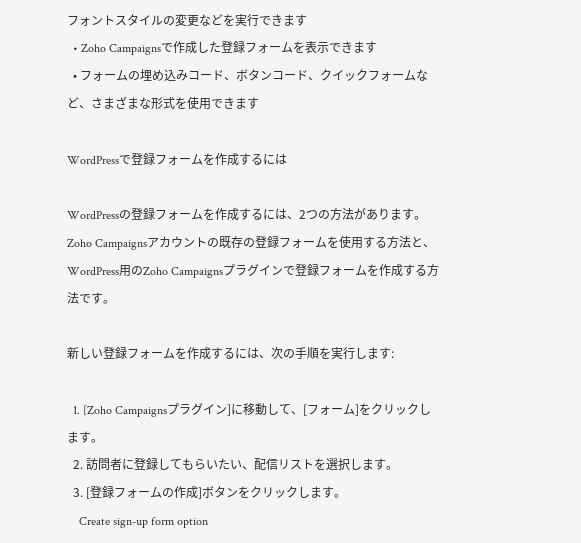フォントスタイルの変更などを実行できます
  • Zoho Campaignsで作成した登録フォームを表示できます
  • フォームの埋め込みコード、ボタンコード、クイックフォームなど、さまざまな形式を使用できます

WordPressで登録フォームを作成するには

WordPressの登録フォームを作成するには、2つの方法があります。Zoho Campaignsアカウントの既存の登録フォームを使用する方法と、WordPress用のZoho Campaignsプラグインで登録フォームを作成する方法です。

新しい登録フォームを作成するには、次の手順を実行します:

  1. [Zoho Campaignsプラグイン]に移動して、[フォーム]をクリックします。
  2. 訪問者に登録してもらいたい、配信リストを選択します。
  3. [登録フォームの作成]ボタンをクリックします。
    Create sign-up form option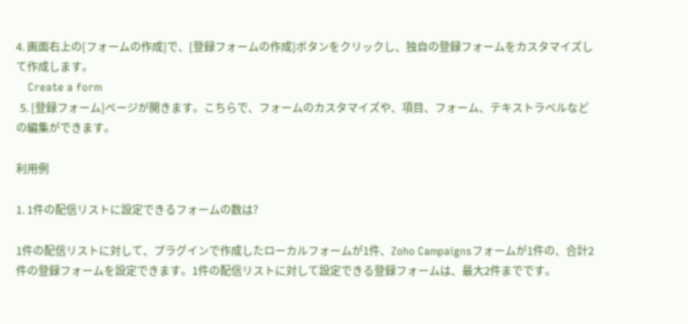4. 画面右上の[フォームの作成]で、[登録フォームの作成]ボタンをクリックし、独自の登録フォームをカスタマイズして作成します。
    Create a form
  5. [登録フォーム]ページが開きます。こちらで、フォームのカスタマイズや、項目、フォーム、テキストラベルなどの編集ができます。

利用例

1. 1件の配信リストに設定できるフォームの数は?

1件の配信リストに対して、プラグインで作成したローカルフォームが1件、Zoho Campaignsフォームが1件の、合計2件の登録フォームを設定できます。1件の配信リストに対して設定できる登録フォームは、最大2件までです。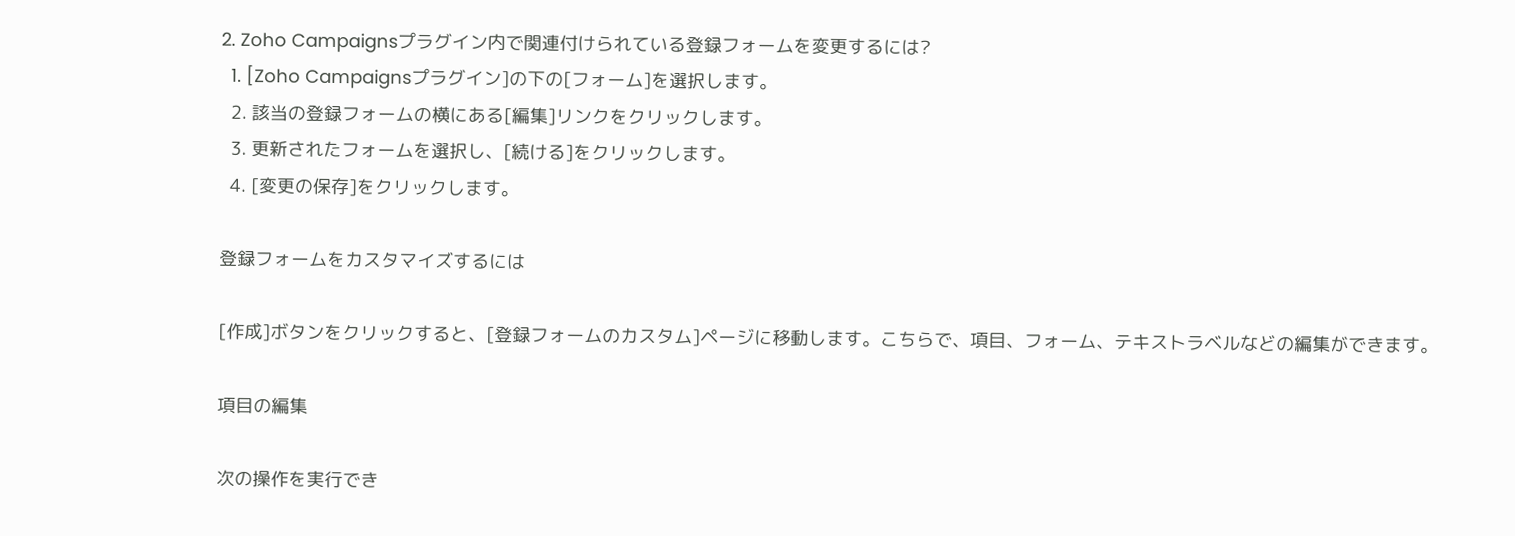2. Zoho Campaignsプラグイン内で関連付けられている登録フォームを変更するには?
  1. [Zoho Campaignsプラグイン]の下の[フォーム]を選択します。
  2. 該当の登録フォームの横にある[編集]リンクをクリックします。
  3. 更新されたフォームを選択し、[続ける]をクリックします。
  4. [変更の保存]をクリックします。

登録フォームをカスタマイズするには

[作成]ボタンをクリックすると、[登録フォームのカスタム]ページに移動します。こちらで、項目、フォーム、テキストラベルなどの編集ができます。

項目の編集

次の操作を実行でき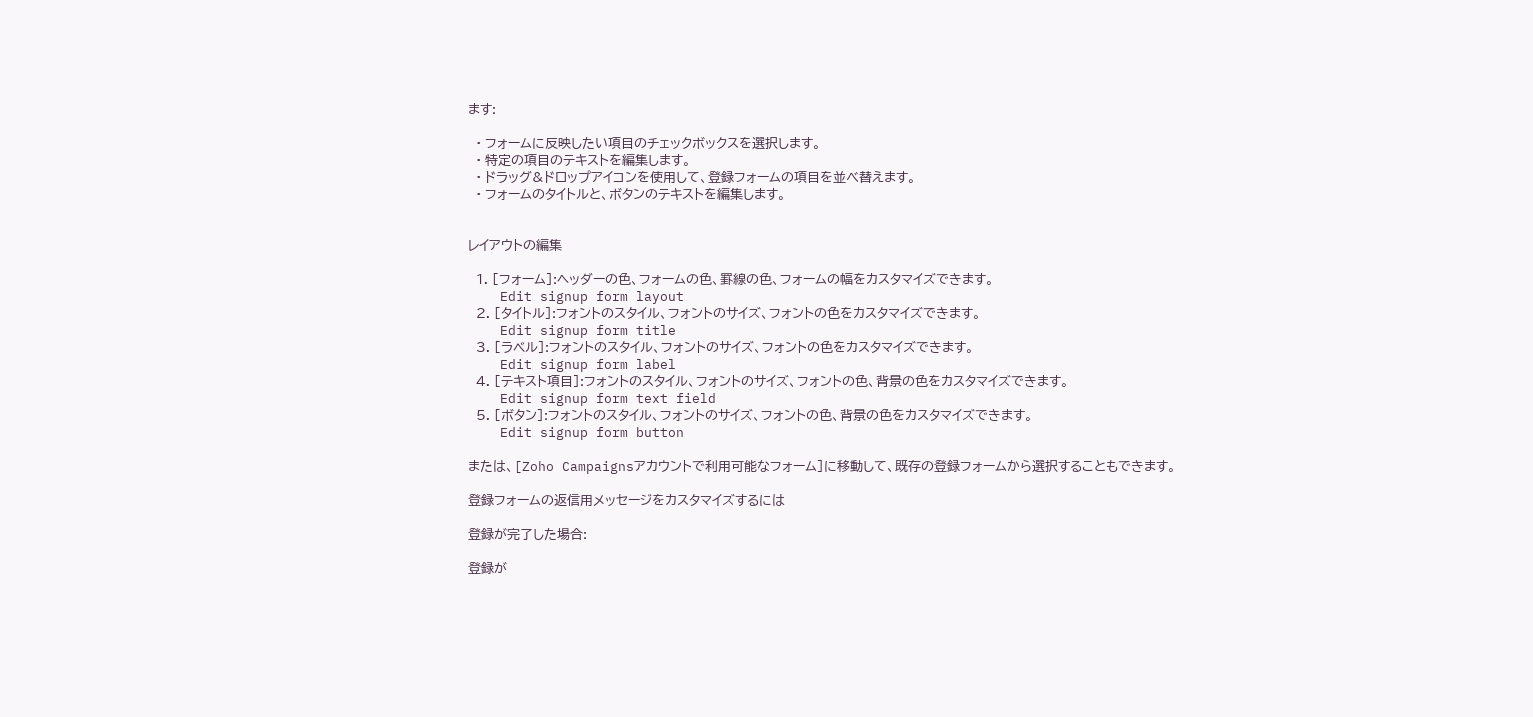ます:

  • フォームに反映したい項目のチェックボックスを選択します。
  • 特定の項目のテキストを編集します。
  • ドラッグ&ドロップアイコンを使用して、登録フォームの項目を並べ替えます。
  • フォームのタイトルと、ボタンのテキストを編集します。


レイアウトの編集

  1. [フォーム]:ヘッダーの色、フォームの色、罫線の色、フォームの幅をカスタマイズできます。
    Edit signup form layout
  2. [タイトル]:フォントのスタイル、フォントのサイズ、フォントの色をカスタマイズできます。
    Edit signup form title
  3. [ラベル]:フォントのスタイル、フォントのサイズ、フォントの色をカスタマイズできます。
    Edit signup form label
  4. [テキスト項目]:フォントのスタイル、フォントのサイズ、フォントの色、背景の色をカスタマイズできます。
    Edit signup form text field
  5. [ボタン]:フォントのスタイル、フォントのサイズ、フォントの色、背景の色をカスタマイズできます。
    Edit signup form button

または、[Zoho Campaignsアカウントで利用可能なフォーム]に移動して、既存の登録フォームから選択することもできます。

登録フォームの返信用メッセージをカスタマイズするには

登録が完了した場合:

登録が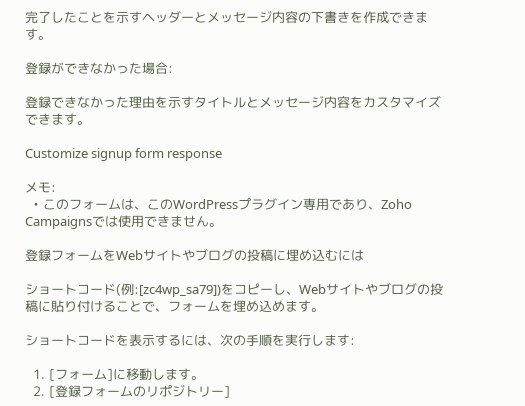完了したことを示すヘッダーとメッセージ内容の下書きを作成できます。

登録ができなかった場合:

登録できなかった理由を示すタイトルとメッセージ内容をカスタマイズできます。

Customize signup form response

メモ:
  • このフォームは、このWordPressプラグイン専用であり、Zoho Campaignsでは使用できません。

登録フォームをWebサイトやブログの投稿に埋め込むには

ショートコード(例:[zc4wp_sa79])をコピーし、Webサイトやブログの投稿に貼り付けることで、フォームを埋め込めます。

ショートコードを表示するには、次の手順を実行します:

  1. [フォーム]に移動します。
  2. [登録フォームのリポジトリー]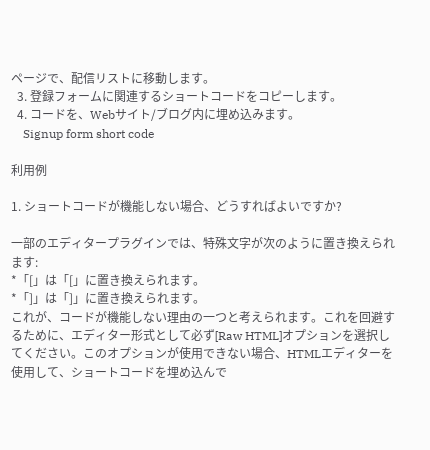ページで、配信リストに移動します。
  3. 登録フォームに関連するショートコードをコピーします。
  4. コードを、Webサイト/ブログ内に埋め込みます。
    Signup form short code

利用例

1. ショートコードが機能しない場合、どうすればよいですか?

一部のエディタープラグインでは、特殊文字が次のように置き換えられます:
*「[」は「[」に置き換えられます。
*「]」は「]」に置き換えられます。
これが、コードが機能しない理由の一つと考えられます。これを回避するために、エディター形式として必ず[Raw HTML]オプションを選択してください。このオプションが使用できない場合、HTMLエディターを使用して、ショートコードを埋め込んで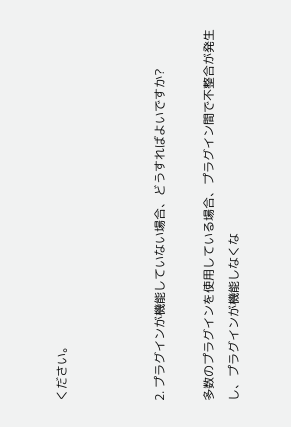ください。



2. プラグインが機能していない場合、どうすればよいですか?

多数のプラグインを使用している場合、プラグイン間で不整合が発生し、プラグインが機能しなくな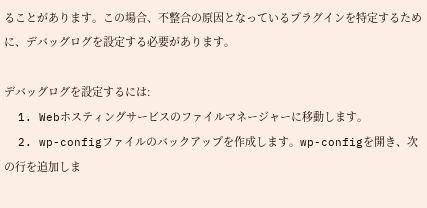ることがあります。この場合、不整合の原因となっているプラグインを特定するために、デバッグログを設定する必要があります。

デバッグログを設定するには:
  1. Webホスティングサービスのファイルマネージャーに移動します。
  2. wp-configファイルのバックアップを作成します。wp-configを開き、次の行を追加しま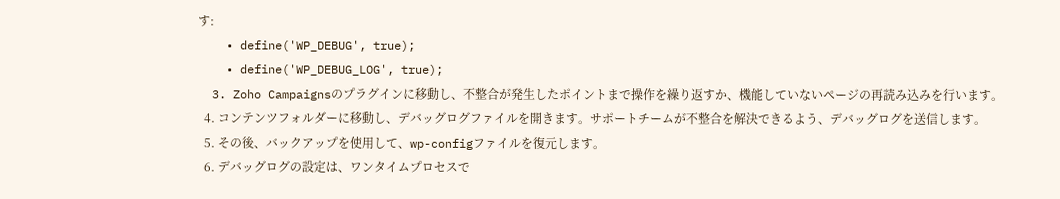す:
    • define('WP_DEBUG', true);
    • define('WP_DEBUG_LOG', true);
  3. Zoho Campaignsのプラグインに移動し、不整合が発生したポイントまで操作を繰り返すか、機能していないページの再読み込みを行います。
  4. コンテンツフォルダーに移動し、デバッグログファイルを開きます。サポートチームが不整合を解決できるよう、デバッグログを送信します。
  5. その後、バックアップを使用して、wp-configファイルを復元します。
  6. デバッグログの設定は、ワンタイムプロセスで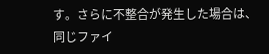す。さらに不整合が発生した場合は、同じファイ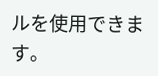ルを使用できます。